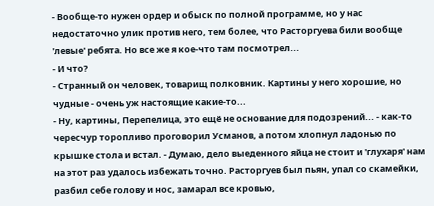- Вообще-то нужен ордер и обыск по полной программе, но у нас недостаточно улик против него, тем более, что Расторгуева били вообще 'левые' ребята. Но все же я кое-что там посмотрел...
- И что?
- Странный он человек, товарищ полковник. Картины у него хорошие, но чудные - очень уж настоящие какие-то...
- Ну, картины, Перепелица, это ещё не основание для подозрений... - как-то чересчур торопливо проговорил Усманов, а потом хлопнул ладонью по крышке стола и встал. - Думаю, дело выеденного яйца не стоит и 'глухаря' нам на этот раз удалось избежать точно. Расторгуев был пьян, упал со скамейки, разбил себе голову и нос, замарал все кровью,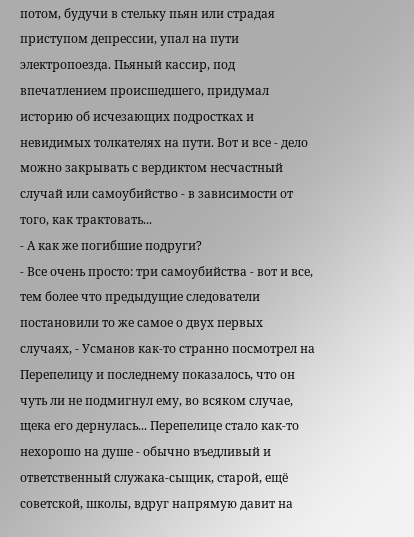потом, будучи в стельку пьян или страдая приступом депрессии, упал на пути электропоезда. Пьяный кассир, под впечатлением происшедшего, придумал историю об исчезающих подростках и невидимых толкателях на пути. Вот и все - дело можно закрывать с вердиктом несчастный случай или самоубийство - в зависимости от того, как трактовать...
- А как же погибшие подруги?
- Все очень просто: три самоубийства - вот и все, тем более что предыдущие следователи постановили то же самое о двух первых случаях, - Усманов как-то странно посмотрел на Перепелицу и последнему показалось, что он чуть ли не подмигнул ему, во всяком случае, щека его дернулась... Перепелице стало как-то нехорошо на душе - обычно въедливый и ответственный служака-сыщик, старой, ещё советской, школы, вдруг напрямую давит на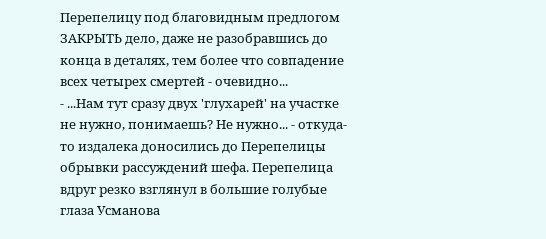Перепелицу под благовидным предлогом ЗАКРЫТЬ дело, даже не разобравшись до конца в деталях, тем более что совпадение всех четырех смертей - очевидно...
- ...Нам тут сразу двух 'глухарей' на участке не нужно, понимаешь? Не нужно... - откуда-то издалека доносились до Перепелицы обрывки рассуждений шефа. Перепелица вдруг резко взглянул в большие голубые глаза Усманова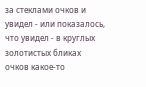за стеклами очков и увидел - или показалось, что увидел - в круглых золотистых бликах очков какое-то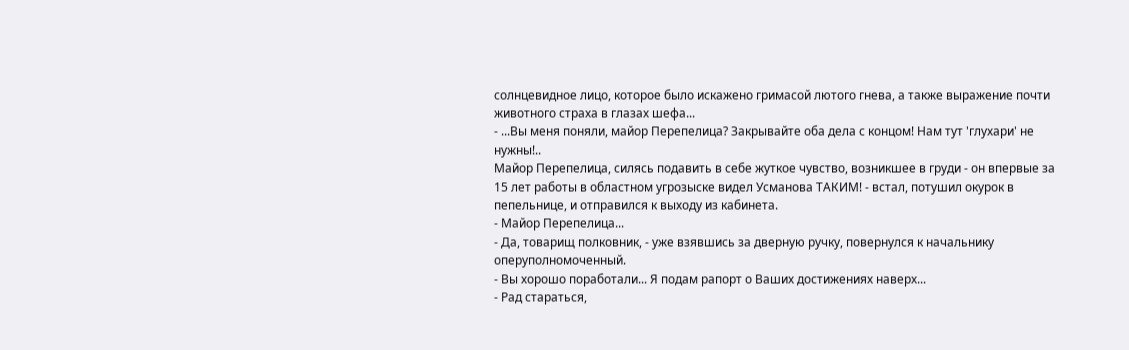солнцевидное лицо, которое было искажено гримасой лютого гнева, а также выражение почти животного страха в глазах шефа...
- ...Вы меня поняли, майор Перепелица? Закрывайте оба дела с концом! Нам тут 'глухари' не нужны!..
Майор Перепелица, силясь подавить в себе жуткое чувство, возникшее в груди - он впервые за 15 лет работы в областном угрозыске видел Усманова ТАКИМ! - встал, потушил окурок в пепельнице, и отправился к выходу из кабинета.
- Майор Перепелица...
- Да, товарищ полковник, - уже взявшись за дверную ручку, повернулся к начальнику оперуполномоченный.
- Вы хорошо поработали... Я подам рапорт о Ваших достижениях наверх...
- Рад стараться,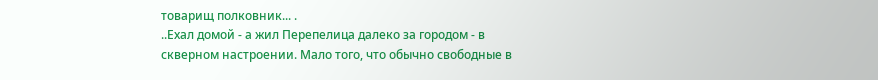товарищ полковник... .
..Ехал домой - а жил Перепелица далеко за городом - в скверном настроении. Мало того, что обычно свободные в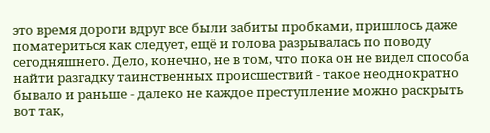это время дороги вдруг все были забиты пробками, пришлось даже поматериться как следует, ещё и голова разрывалась по поводу сегодняшнего. Дело, конечно, не в том, что пока он не видел способа найти разгадку таинственных происшествий - такое неоднократно бывало и раньше - далеко не каждое преступление можно раскрыть вот так,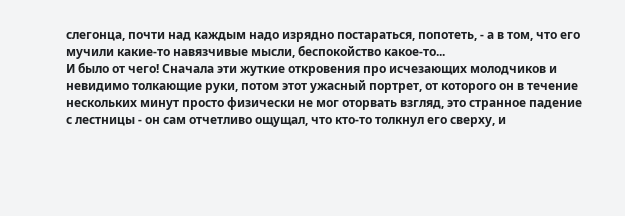слегонца, почти над каждым надо изрядно постараться, попотеть, - а в том, что его мучили какие-то навязчивые мысли, беспокойство какое-то...
И было от чего! Сначала эти жуткие откровения про исчезающих молодчиков и невидимо толкающие руки, потом этот ужасный портрет, от которого он в течение нескольких минут просто физически не мог оторвать взгляд, это странное падение с лестницы - он сам отчетливо ощущал, что кто-то толкнул его сверху, и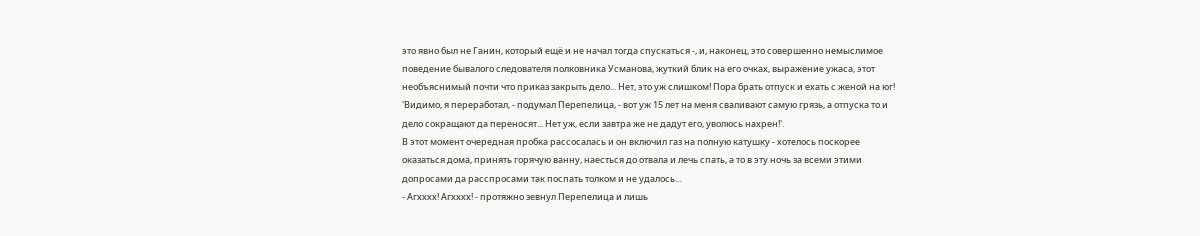это явно был не Ганин, который ещё и не начал тогда спускаться -, и, наконец, это совершенно немыслимое поведение бывалого следователя полковника Усманова, жуткий блик на его очках, выражение ужаса, этот необъяснимый почти что приказ закрыть дело... Нет, это уж слишком! Пора брать отпуск и ехать с женой на юг! 'Видимо, я переработал, - подумал Перепелица, - вот уж 15 лет на меня сваливают самую грязь, а отпуска то и дело сокращают да переносят... Нет уж, если завтра же не дадут его, уволюсь нахрен!'.
В этот момент очередная пробка рассосалась и он включил газ на полную катушку - хотелось поскорее оказаться дома, принять горячую ванну, наесться до отвала и лечь спать, а то в эту ночь за всеми этими допросами да расспросами так поспать толком и не удалось...
- Агхххх! Агхххх! - протяжно зевнул Перепелица и лишь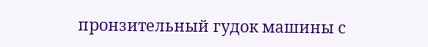пронзительный гудок машины с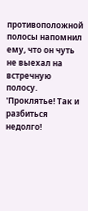противоположной полосы напомнил ему, что он чуть не выехал на встречную полосу.
'Проклятье! Так и разбиться недолго!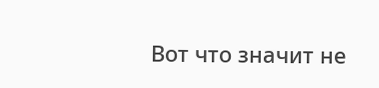Вот что значит не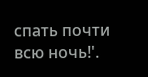спать почти всю ночь!'.